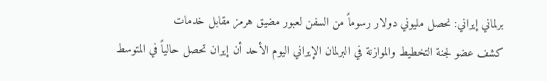برلماني إيراني: نحصل مليوني دولار رسوماً من السفن لعبور مضيق هرمز مقابل خدمات
كشف عضو لجنة التخطيط والموازنة في البرلمان الإيراني اليوم الأحد أن إيران تحصل حالياً في المتوسط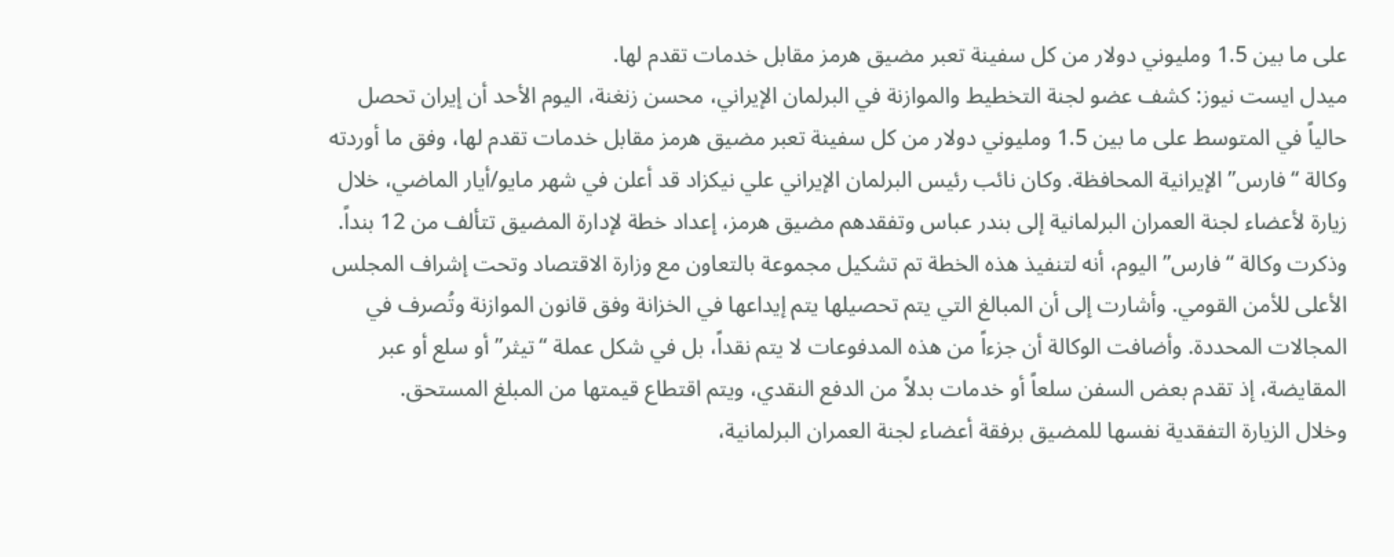على ما بين 1.5 ومليوني دولار من كل سفينة تعبر مضيق هرمز مقابل خدمات تقدم لها.
ميدل ايست نيوز: كشف عضو لجنة التخطيط والموازنة في البرلمان الإيراني، محسن زنغنة، اليوم الأحد أن إيران تحصل حالياً في المتوسط على ما بين 1.5 ومليوني دولار من كل سفينة تعبر مضيق هرمز مقابل خدمات تقدم لها، وفق ما أوردته وكالة “فارس” الإيرانية المحافظة. وكان نائب رئيس البرلمان الإيراني علي نيكزاد قد أعلن في شهر مايو/أيار الماضي، خلال زيارة لأعضاء لجنة العمران البرلمانية إلى بندر عباس وتفقدهم مضيق هرمز، إعداد خطة لإدارة المضيق تتألف من 12 بنداً.
وذكرت وكالة “فارس” اليوم، أنه لتنفيذ هذه الخطة تم تشكيل مجموعة بالتعاون مع وزارة الاقتصاد وتحت إشراف المجلس الأعلى للأمن القومي. وأشارت إلى أن المبالغ التي يتم تحصيلها يتم إيداعها في الخزانة وفق قانون الموازنة وتُصرف في المجالات المحددة. وأضافت الوكالة أن جزءاً من هذه المدفوعات لا يتم نقداً، بل في شكل عملة “تيثر” أو سلع أو عبر المقايضة، إذ تقدم بعض السفن سلعاً أو خدمات بدلاً من الدفع النقدي، ويتم اقتطاع قيمتها من المبلغ المستحق.
وخلال الزيارة التفقدية نفسها للمضيق برفقة أعضاء لجنة العمران البرلمانية،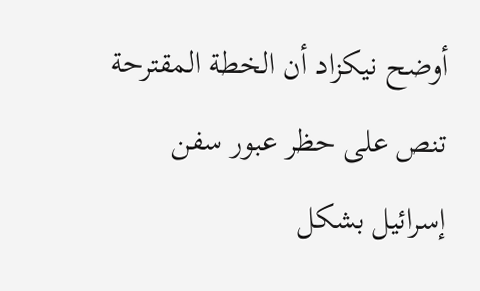أوضح نيكزاد أن الخطة المقترحة تنص على حظر عبور سفن إسرائيل بشكل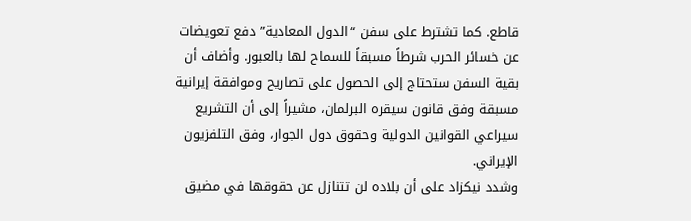قاطع. كما تشترط على سفن “الدول المعادية” دفع تعويضات عن خسائر الحرب شرطاً مسبقاً للسماح لها بالعبور. وأضاف أن بقية السفن ستحتاج إلى الحصول على تصاريح وموافقة إيرانية مسبقة وفق قانون سيقره البرلمان، مشيراً إلى أن التشريع سيراعي القوانين الدولية وحقوق دول الجوار، وفق التلفزيون الإيراني.
وشدد نيكزاد على أن بلاده لن تتنازل عن حقوقها في مضيق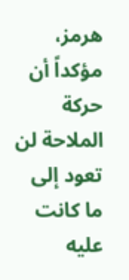هرمز، مؤكداً أن حركة الملاحة لن تعود إلى ما كانت عليه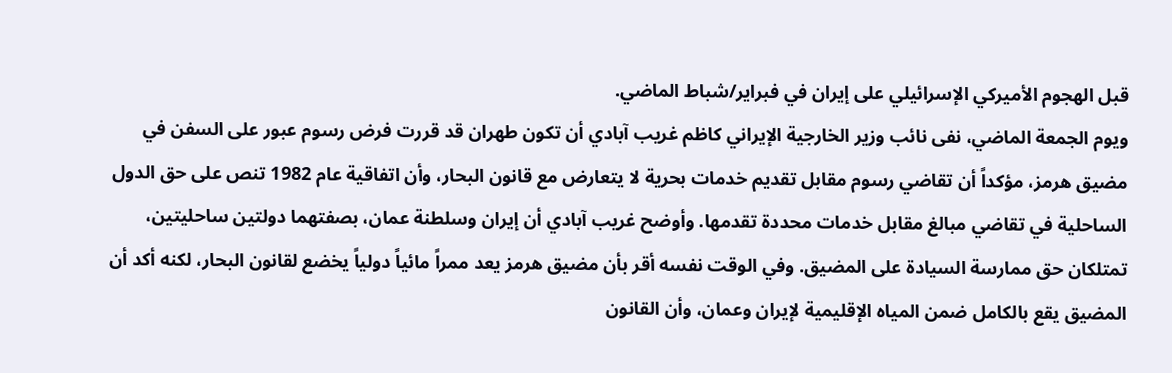قبل الهجوم الأميركي الإسرائيلي على إيران في فبراير/شباط الماضي.
ويوم الجمعة الماضي، نفى نائب وزير الخارجية الإيراني كاظم غريب آبادي أن تكون طهران قد قررت فرض رسوم عبور على السفن في مضيق هرمز، مؤكداً أن تقاضي رسوم مقابل تقديم خدمات بحرية لا يتعارض مع قانون البحار، وأن اتفاقية عام 1982 تنص على حق الدول الساحلية في تقاضي مبالغ مقابل خدمات محددة تقدمها. وأوضح غريب آبادي أن إيران وسلطنة عمان، بصفتهما دولتين ساحليتين، تمتلكان حق ممارسة السيادة على المضيق. وفي الوقت نفسه أقر بأن مضيق هرمز يعد ممراً مائياً دولياً يخضع لقانون البحار، لكنه أكد أن المضيق يقع بالكامل ضمن المياه الإقليمية لإيران وعمان، وأن القانون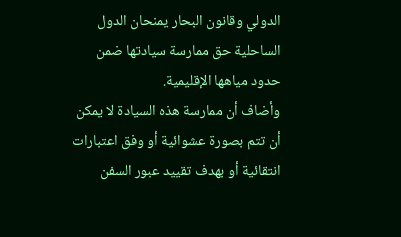الدولي وقانون البحار يمنحان الدول الساحلية حق ممارسة سيادتها ضمن حدود مياهها الإقليمية.
وأضاف أن ممارسة هذه السيادة لا يمكن أن تتم بصورة عشوائية أو وفق اعتبارات انتقائية أو بهدف تقييد عبور السفن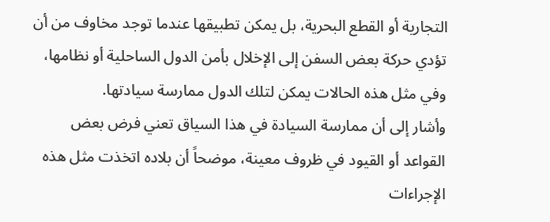التجارية أو القطع البحرية، بل يمكن تطبيقها عندما توجد مخاوف من أن تؤدي حركة بعض السفن إلى الإخلال بأمن الدول الساحلية أو نظامها، وفي مثل هذه الحالات يمكن لتلك الدول ممارسة سيادتها.
وأشار إلى أن ممارسة السيادة في هذا السياق تعني فرض بعض القواعد أو القيود في ظروف معينة، موضحاً أن بلاده اتخذت مثل هذه الإجراءات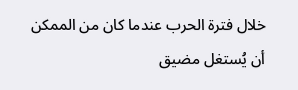خلال فترة الحرب عندما كان من الممكن أن يُستغل مضيق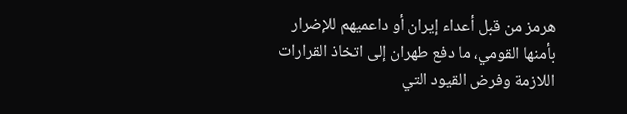هرمز من قبل أعداء إيران أو داعميهم للإضرار بأمنها القومي، ما دفع طهران إلى اتخاذ القرارات اللازمة وفرض القيود التي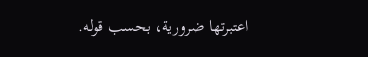اعتبرتها ضرورية، بحسب قوله.